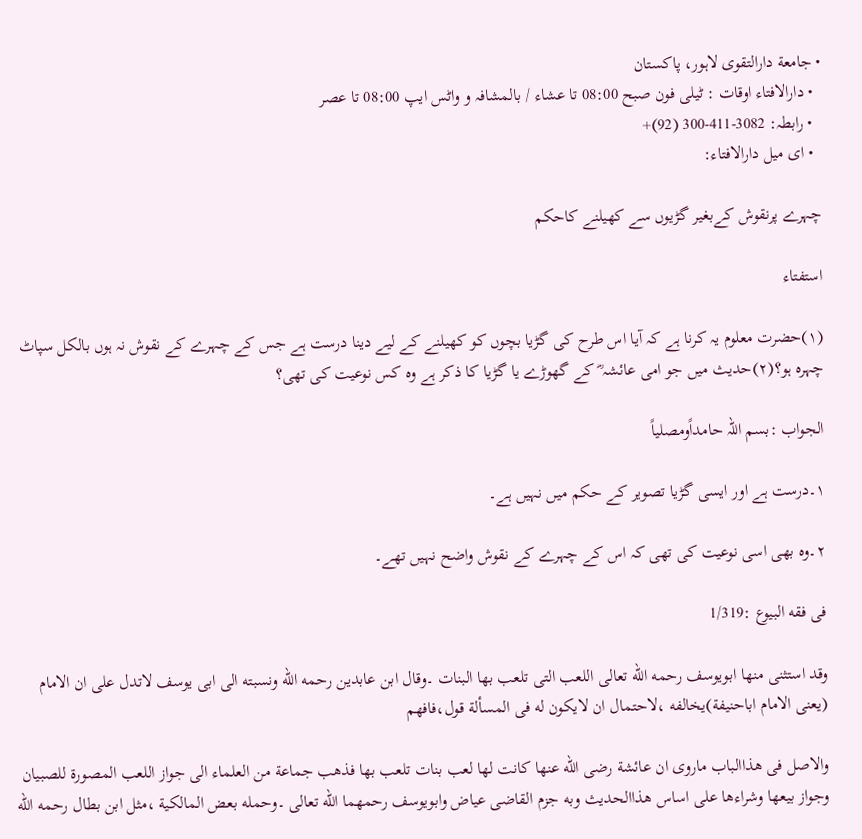• جامعة دارالتقوی لاہور، پاکستان
  • دارالافتاء اوقات : ٹیلی فون صبح 08:00 تا عشاء / بالمشافہ و واٹس ایپ 08:00 تا عصر
  • رابطہ: 3082-411-300 (92)+
  • ای میل دارالافتاء:

چہرے پرنقوش کےبغیر گڑیوں سے کھیلنے کاحکم

استفتاء

(۱)حضرت معلوم یہ کرنا ہے کہ آیا اس طرح کی گڑیا بچوں کو کھیلنے کے لیے دینا درست ہے جس کے چہرے کے نقوش نہ ہوں بالکل سپاٹ چہرہ ہو؟(۲)حدیث میں جو امی عائشہ ؓ کے گھوڑے یا گڑیا کا ذکر ہے وہ کس نوعیت کی تھی؟

الجواب :بسم اللہ حامداًومصلیاً

۱۔درست ہے اور ایسی گڑیا تصویر کے حکم میں نہیں ہے۔

۲۔وہ بھی اسی نوعیت کی تھی کہ اس کے چہرے کے نقوش واضح نہیں تھے۔

فی فقه البیوع :1/319

وقد استثنی منها ابویوسف رحمه الله تعالی اللعب التی تلعب بها البنات ۔وقال ابن عابدین رحمه الله ونسبته الی ابی یوسف لاتدل علی ان الامام (یعنی الامام اباحنیفة)یخالفه ،لاحتمال ان لایکون له فی المسألة قول،فافهم

والاصل فی هذاالباب ماروی ان عائشة رضی الله عنها کانت لها لعب بنات تلعب بها فذهب جماعة من العلماء الی جواز اللعب المصورة للصبیان وجواز بیعها وشراءها علی اساس هذاالحدیث وبه جزم القاضی عیاض وابویوسف رحمهما الله تعالی ۔وحمله بعض المالکیة ،مثل ابن بطال رحمه الله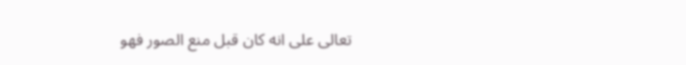تعالی علی انه کان قبل منع الصور فهو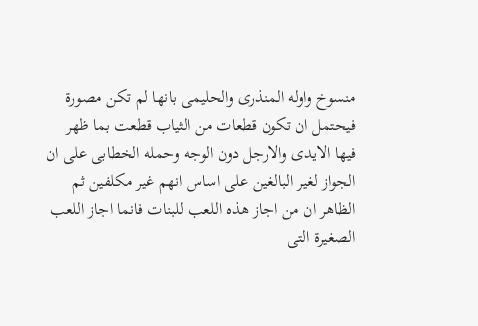منسوخ واوله المنذری والحلیمی بانها لم تکن مصورة فیحتمل ان تکون قطعات من الثیاب قطعت بما ظهر فیها الایدی والارجل دون الوجه وحمله الخطابی علی ان الجواز لغیر البالغین علی اساس انهم غیر مکلفین ثم  الظاهر ان من اجاز هذه اللعب للبنات فانما اجاز اللعب الصغیرة التی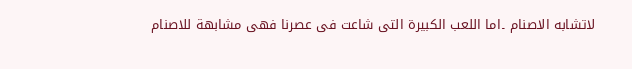لاتشابه الاصنام ۔اما اللعب الکبیرة التی شاعت فی عصرنا فهی مشابهة للاصنام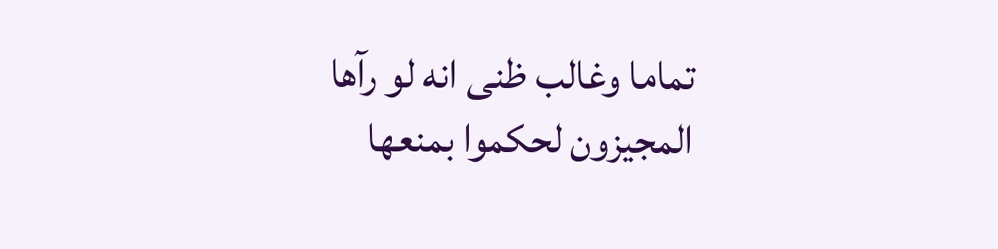تماما وغالب ظنی انه لو رآها المجیزون لحکموا بمنعها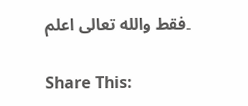۔فقط والله تعالی اعلم

Share This: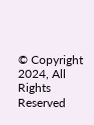© Copyright 2024, All Rights Reserved